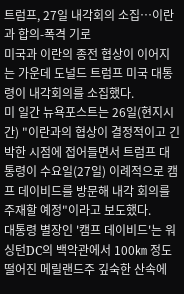트럼프, 27일 내각회의 소집…이란과 합의-폭격 기로
미국과 이란의 종전 협상이 이어지는 가운데 도널드 트럼프 미국 대통령이 내각회의를 소집했다.
미 일간 뉴욕포스트는 26일(현지시간) "이란과의 협상이 결정적이고 긴박한 시점에 접어들면서 트럼프 대통령이 수요일(27일) 이례적으로 캠프 데이비드를 방문해 내각 회의를 주재할 예정"이라고 보도했다.
대통령 별장인 '캠프 데이비드'는 워싱턴DC의 백악관에서 100㎞ 정도 떨어진 메릴랜드주 깊숙한 산속에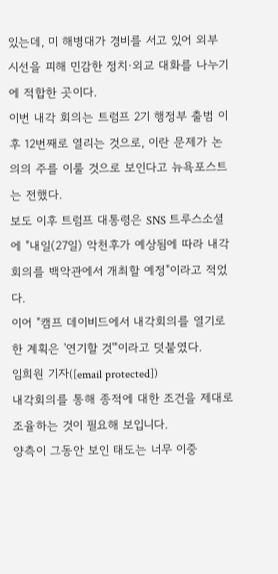있는데, 미 해병대가 경비를 서고 있어 외부 시선을 피해 민감한 정치·외교 대화를 나누기에 적합한 곳이다.
이번 내각 회의는 트럼프 2기 행정부 출범 이후 12번째로 열리는 것으로, 이란 문제가 논의의 주를 이룰 것으로 보인다고 뉴욕포스트는 전했다.
보도 이후 트럼프 대통령은 SNS 트루스소셜에 "내일(27일) 악천후가 예상됨에 따라 내각회의를 백악관에서 개최할 예정"이라고 적었다.
이어 "캠프 데이비드에서 내각회의를 열기로 한 계획은 '연기할 것'"이라고 덧붙였다.
임희원 기자([email protected])
내각회의를 통해 종적에 대한 조건을 제대로 조율하는 것이 필요해 보입니다.
양측이 그동안 보인 태도는 너무 이중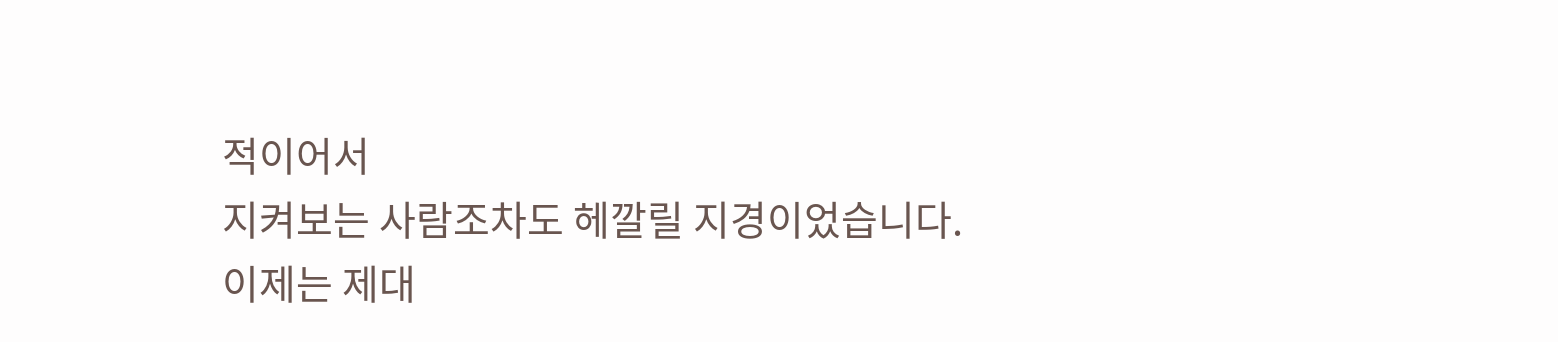적이어서
지켜보는 사람조차도 헤깔릴 지경이었습니다.
이제는 제대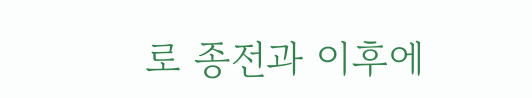로 종전과 이후에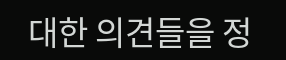대한 의견들을 정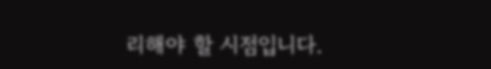리해야 할 시점입니다.